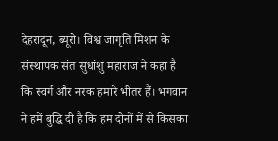देहरादून, ब्यूरो। विश्व जागृति मिशन के संस्थापक संत सुधांशु महाराज ने कहा है कि स्वर्ग और नरक हमारे भीतर हैं। भगवान ने हमें बुद्धि दी है कि हम दोनों में से किसका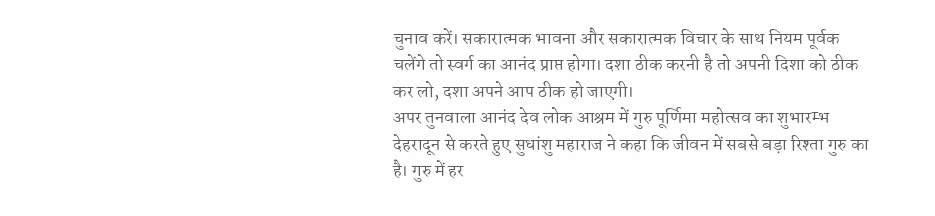चुनाव करें। सकारात्मक भावना और सकारात्मक विचार के साथ नियम पूर्वक चलेंगे तो स्वर्ग का आनंद प्राप्त होगा। दशा ठीक करनी है तो अपनी दिशा को ठीक कर लो, दशा अपने आप ठीक हो जाएगी।
अपर तुनवाला आनंद देव लोक आश्रम में गुरु पूर्णिमा महोत्सव का शुभारम्भ देहरादून से करते हुए सुधांशु महाराज ने कहा कि जीवन में सबसे बड़ा रिश्ता गुरु का है। गुरु में हर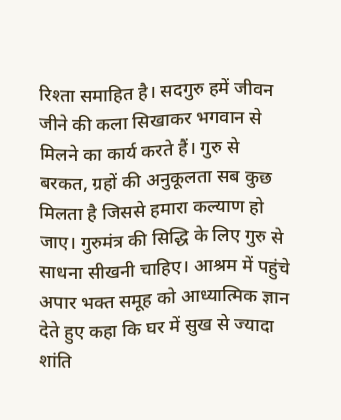रिश्ता समाहित है। सदगुरु हमें जीवन जीने की कला सिखाकर भगवान से मिलने का कार्य करते हैं। गुरु से बरकत, ग्रहों की अनुकूलता सब कुछ मिलता है जिससे हमारा कल्याण हो जाए। गुरुमंत्र की सिद्धि के लिए गुरु से साधना सीखनी चाहिए। आश्रम में पहुंचे अपार भक्त समूह को आध्यात्मिक ज्ञान देते हुए कहा कि घर में सुख से ज्यादा शांति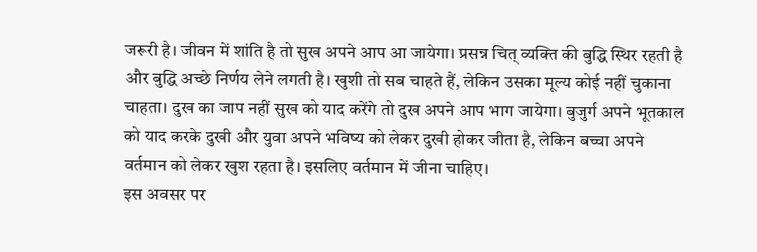जरूरी है। जीवन में शांति है तो सुख अपने आप आ जायेगा। प्रसन्न चित् व्यक्ति की बुद्धि स्थिर रहती है और बुद्धि अच्छे निर्णय लेने लगती है। खुशी तो सब चाहते हैं, लेकिन उसका मूल्य कोई नहीं चुकाना चाहता। दुख का जाप नहीं सुख को याद करेंगे तो दुख अपने आप भाग जायेगा। बुजुर्ग अपने भूतकाल को याद करके दुखी और युवा अपने भविष्य को लेकर दुखी होकर जीता है, लेकिन बच्चा अपने वर्तमान को लेकर खुश रहता है। इसलिए वर्तमान में जीना चाहिए।
इस अवसर पर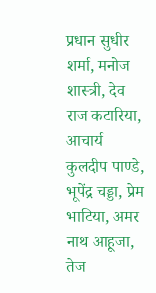प्रधान सुधीर शर्मा, मनोज शास्त्री, देव राज कटारिया, आचार्य कुलदीप पाण्डे, भूपेंद्र चड्डा, प्रेम भाटिया, अमर नाथ आहूजा, तेज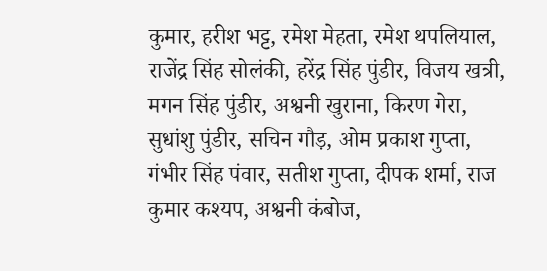कुमार, हरीश भट्ट, रमेश मेहता, रमेश थपलियाल, राजेंद्र सिंह सोलंकी, हरेंद्र सिंह पुंडीर, विजय खत्री, मगन सिंह पुंडीर, अश्वनी खुराना, किरण गेरा, सुधांशु पुंडीर, सचिन गौड़, ओम प्रकाश गुप्ता, गंभीर सिंह पंवार, सतीश गुप्ता, दीपक शर्मा, राज कुमार कश्यप, अश्वनी कंबोज,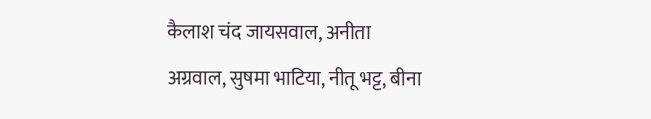कैलाश चंद जायसवाल, अनीता अग्रवाल, सुषमा भाटिया, नीतू भट्ट, बीना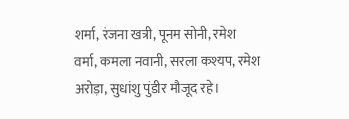शर्मा, रंजना खत्री, पूनम सोनी, रमेश वर्मा, कमला नवानी, सरला कश्यप, रमेश अरोड़ा, सुधांशु पुंडीर मौजूद रहे।